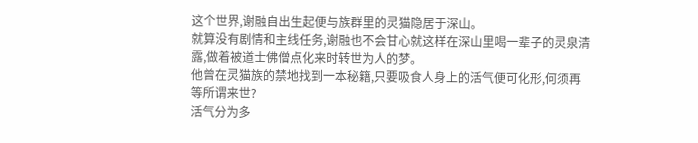这个世界,谢融自出生起便与族群里的灵猫隐居于深山。
就算没有剧情和主线任务,谢融也不会甘心就这样在深山里喝一辈子的灵泉清露,做着被道士佛僧点化来时转世为人的梦。
他曾在灵猫族的禁地找到一本秘籍,只要吸食人身上的活气便可化形,何须再等所谓来世?
活气分为多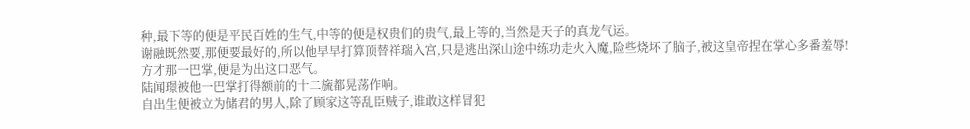种,最下等的便是平民百姓的生气,中等的便是权贵们的贵气,最上等的,当然是天子的真龙气运。
谢融既然要,那便要最好的,所以他早早打算顶替祥瑞入宫,只是逃出深山途中练功走火入魔,险些烧坏了脑子,被这皇帝捏在掌心多番羞辱!
方才那一巴掌,便是为出这口恶气。
陆闻璟被他一巴掌打得额前的十二旒都晃荡作响。
自出生便被立为储君的男人,除了顾家这等乱臣贼子,谁敢这样冒犯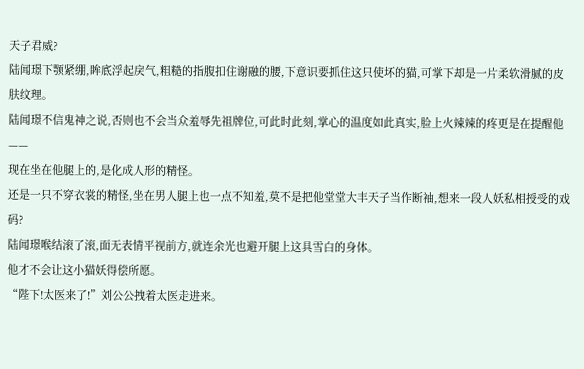天子君威?
陆闻璟下颚紧绷,眸底浮起戾气,粗糙的指腹扣住谢融的腰,下意识要抓住这只使坏的猫,可掌下却是一片柔软滑腻的皮肤纹理。
陆闻璟不信鬼神之说,否则也不会当众羞辱先祖牌位,可此时此刻,掌心的温度如此真实,脸上火辣辣的疼更是在提醒他——
现在坐在他腿上的,是化成人形的精怪。
还是一只不穿衣裳的精怪,坐在男人腿上也一点不知羞,莫不是把他堂堂大丰天子当作断袖,想来一段人妖私相授受的戏码?
陆闻璟喉结滚了滚,面无表情平视前方,就连余光也避开腿上这具雪白的身体。
他才不会让这小猫妖得偿所愿。
“陛下!太医来了!”刘公公拽着太医走进来。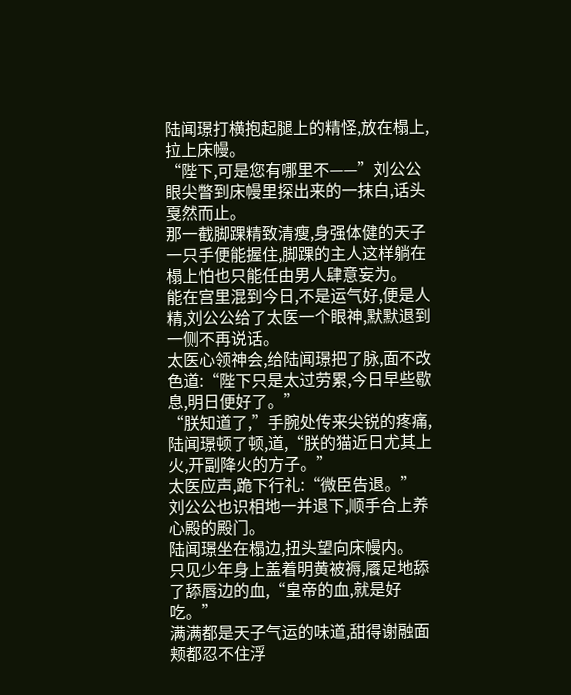陆闻璟打横抱起腿上的精怪,放在榻上,拉上床幔。
“陛下,可是您有哪里不——”刘公公眼尖瞥到床幔里探出来的一抹白,话头戛然而止。
那一截脚踝精致清瘦,身强体健的天子一只手便能握住,脚踝的主人这样躺在榻上怕也只能任由男人肆意妄为。
能在宫里混到今日,不是运气好,便是人精,刘公公给了太医一个眼神,默默退到一侧不再说话。
太医心领神会,给陆闻璟把了脉,面不改色道:“陛下只是太过劳累,今日早些歇息,明日便好了。”
“朕知道了,”手腕处传来尖锐的疼痛,陆闻璟顿了顿,道,“朕的猫近日尤其上火,开副降火的方子。”
太医应声,跪下行礼:“微臣告退。”
刘公公也识相地一并退下,顺手合上养心殿的殿门。
陆闻璟坐在榻边,扭头望向床幔内。
只见少年身上盖着明黄被褥,餍足地舔了舔唇边的血,“皇帝的血,就是好吃。”
满满都是天子气运的味道,甜得谢融面颊都忍不住浮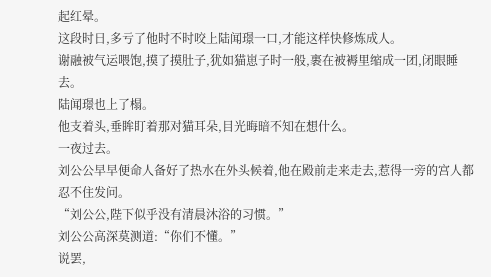起红晕。
这段时日,多亏了他时不时咬上陆闻璟一口,才能这样快修炼成人。
谢融被气运喂饱,摸了摸肚子,犹如猫崽子时一般,裹在被褥里缩成一团,闭眼睡去。
陆闻璟也上了榻。
他支着头,垂眸盯着那对猫耳朵,目光晦暗不知在想什么。
一夜过去。
刘公公早早便命人备好了热水在外头候着,他在殿前走来走去,惹得一旁的宫人都忍不住发问。
“刘公公,陛下似乎没有清晨沐浴的习惯。”
刘公公高深莫测道:“你们不懂。”
说罢,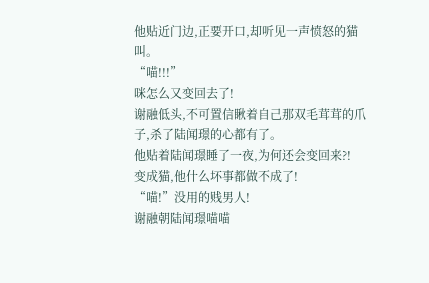他贴近门边,正要开口,却听见一声愤怒的猫叫。
“喵!!!”
咪怎么又变回去了!
谢融低头,不可置信瞅着自己那双毛茸茸的爪子,杀了陆闻璟的心都有了。
他贴着陆闻璟睡了一夜,为何还会变回来?!
变成猫,他什么坏事都做不成了!
“喵!”没用的贱男人!
谢融朝陆闻璟喵喵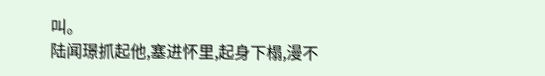叫。
陆闻璟抓起他,塞进怀里,起身下榻,漫不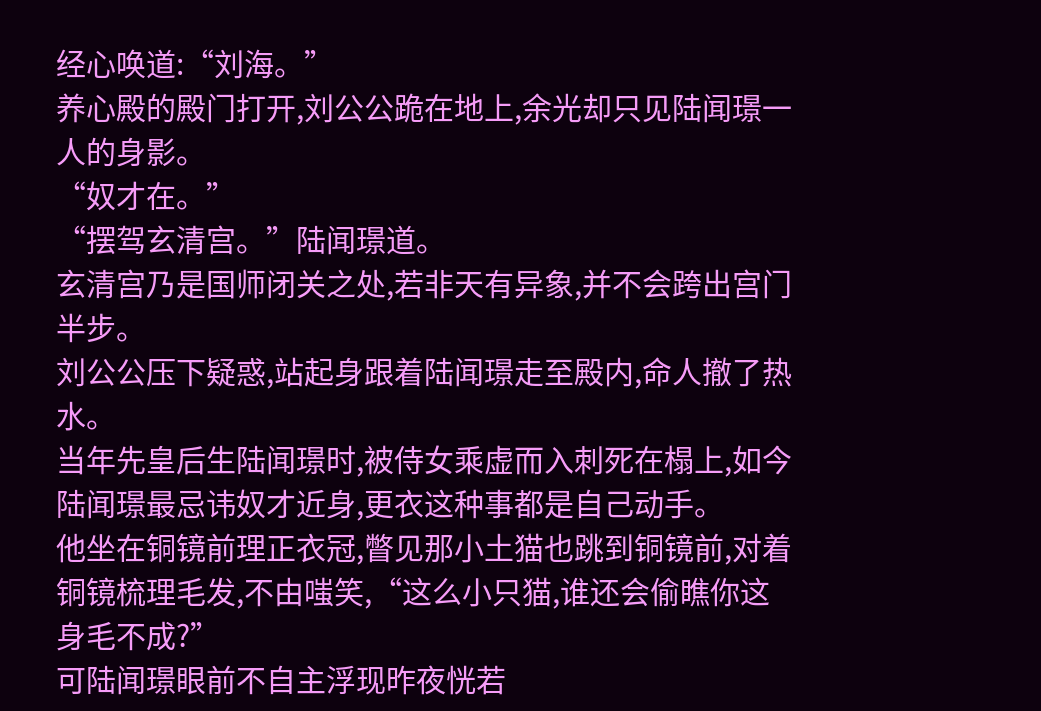经心唤道:“刘海。”
养心殿的殿门打开,刘公公跪在地上,余光却只见陆闻璟一人的身影。
“奴才在。”
“摆驾玄清宫。”陆闻璟道。
玄清宫乃是国师闭关之处,若非天有异象,并不会跨出宫门半步。
刘公公压下疑惑,站起身跟着陆闻璟走至殿内,命人撤了热水。
当年先皇后生陆闻璟时,被侍女乘虚而入刺死在榻上,如今陆闻璟最忌讳奴才近身,更衣这种事都是自己动手。
他坐在铜镜前理正衣冠,瞥见那小土猫也跳到铜镜前,对着铜镜梳理毛发,不由嗤笑,“这么小只猫,谁还会偷瞧你这身毛不成?”
可陆闻璟眼前不自主浮现昨夜恍若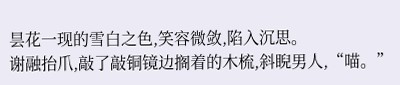昙花一现的雪白之色,笑容微敛,陷入沉思。
谢融抬爪,敲了敲铜镜边搁着的木梳,斜睨男人,“喵。”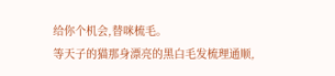给你个机会,替咪梳毛。
等天子的猫那身漂亮的黑白毛发梳理通顺,